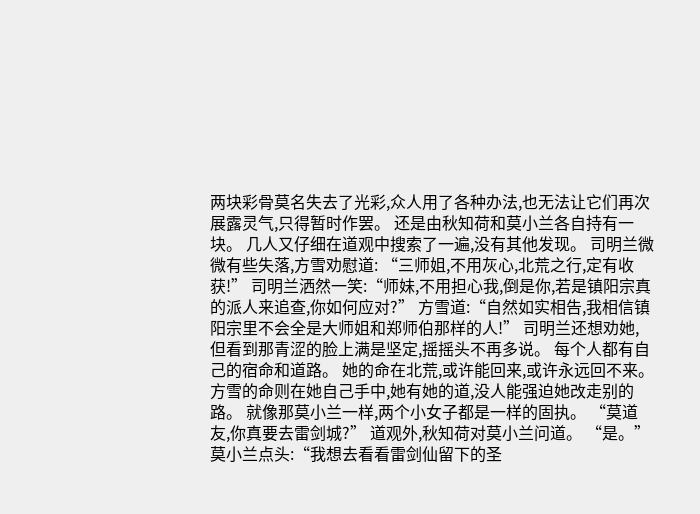两块彩骨莫名失去了光彩,众人用了各种办法,也无法让它们再次展露灵气,只得暂时作罢。 还是由秋知荷和莫小兰各自持有一块。 几人又仔细在道观中搜索了一遍,没有其他发现。 司明兰微微有些失落,方雪劝慰道: “三师姐,不用灰心,北荒之行,定有收获!” 司明兰洒然一笑:“师妹,不用担心我,倒是你,若是镇阳宗真的派人来追查,你如何应对?” 方雪道:“自然如实相告,我相信镇阳宗里不会全是大师姐和郑师伯那样的人!” 司明兰还想劝她,但看到那青涩的脸上满是坚定,摇摇头不再多说。 每个人都有自己的宿命和道路。 她的命在北荒,或许能回来,或许永远回不来。 方雪的命则在她自己手中,她有她的道,没人能强迫她改走别的路。 就像那莫小兰一样,两个小女子都是一样的固执。 “莫道友,你真要去雷剑城?” 道观外,秋知荷对莫小兰问道。 “是。”莫小兰点头:“我想去看看雷剑仙留下的圣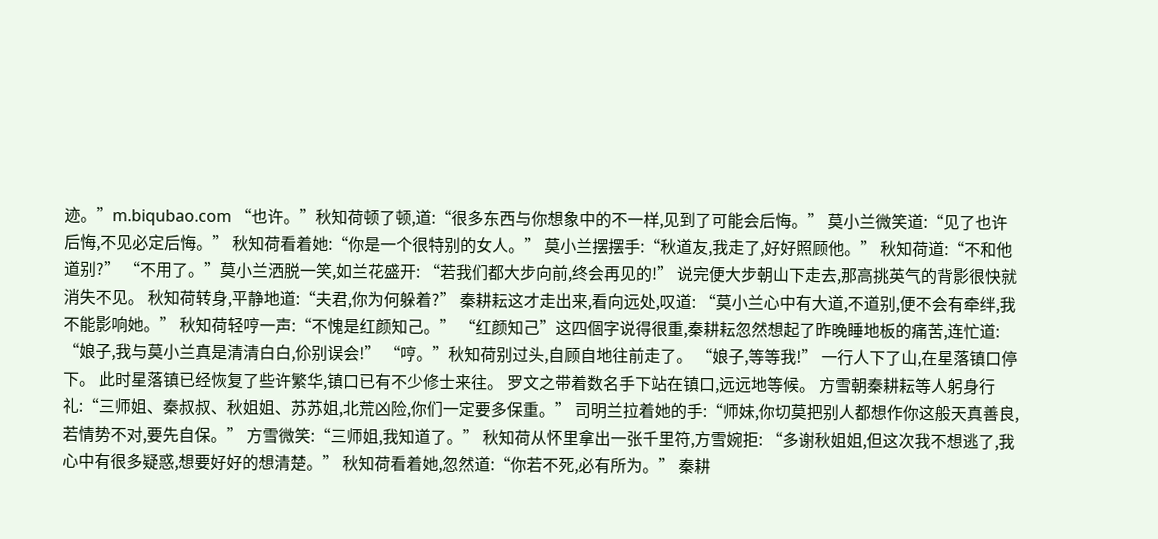迹。”m.biqubao.com “也许。”秋知荷顿了顿,道:“很多东西与你想象中的不一样,见到了可能会后悔。” 莫小兰微笑道:“见了也许后悔,不见必定后悔。” 秋知荷看着她:“你是一个很特别的女人。” 莫小兰摆摆手:“秋道友,我走了,好好照顾他。” 秋知荷道:“不和他道别?” “不用了。”莫小兰洒脱一笑,如兰花盛开: “若我们都大步向前,终会再见的!” 说完便大步朝山下走去,那高挑英气的背影很快就消失不见。 秋知荷转身,平静地道:“夫君,你为何躲着?” 秦耕耘这才走出来,看向远处,叹道: “莫小兰心中有大道,不道别,便不会有牵绊,我不能影响她。” 秋知荷轻哼一声:“不愧是红颜知己。” “红颜知己”这四個字说得很重,秦耕耘忽然想起了昨晚睡地板的痛苦,连忙道: “娘子,我与莫小兰真是清清白白,伱别误会!” “哼。”秋知荷别过头,自顾自地往前走了。 “娘子,等等我!” 一行人下了山,在星落镇口停下。 此时星落镇已经恢复了些许繁华,镇口已有不少修士来往。 罗文之带着数名手下站在镇口,远远地等候。 方雪朝秦耕耘等人躬身行礼:“三师姐、秦叔叔、秋姐姐、苏苏姐,北荒凶险,你们一定要多保重。” 司明兰拉着她的手:“师妹,你切莫把别人都想作你这般天真善良,若情势不对,要先自保。” 方雪微笑:“三师姐,我知道了。” 秋知荷从怀里拿出一张千里符,方雪婉拒: “多谢秋姐姐,但这次我不想逃了,我心中有很多疑惑,想要好好的想清楚。” 秋知荷看着她,忽然道:“你若不死,必有所为。” 秦耕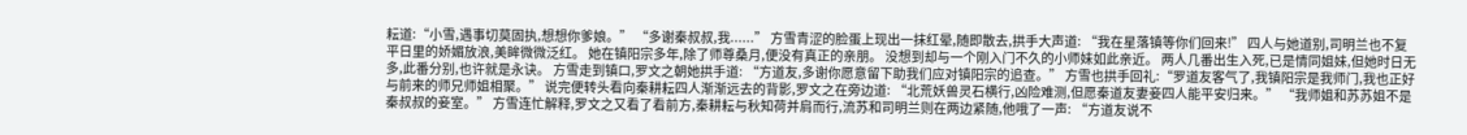耘道:“小雪,遇事切莫固执,想想你爹娘。” “多谢秦叔叔,我......” 方雪青涩的脸蛋上现出一抹红晕,随即散去,拱手大声道: “我在星落镇等你们回来!” 四人与她道别,司明兰也不复平日里的娇媚放浪,美眸微微泛红。 她在镇阳宗多年,除了师尊桑月,便没有真正的亲朋。 没想到却与一个刚入门不久的小师妹如此亲近。 两人几番出生入死,已是情同姐妹,但她时日无多,此番分别,也许就是永诀。 方雪走到镇口,罗文之朝她拱手道: “方道友,多谢你愿意留下助我们应对镇阳宗的追查。” 方雪也拱手回礼:“罗道友客气了,我镇阳宗是我师门,我也正好与前来的师兄师姐相聚。” 说完便转头看向秦耕耘四人渐渐远去的背影,罗文之在旁边道: “北荒妖兽灵石横行,凶险难测,但愿秦道友妻妾四人能平安归来。” “我师姐和苏苏姐不是秦叔叔的妾室。” 方雪连忙解释,罗文之又看了看前方,秦耕耘与秋知荷并肩而行,流苏和司明兰则在两边紧随,他哦了一声: “方道友说不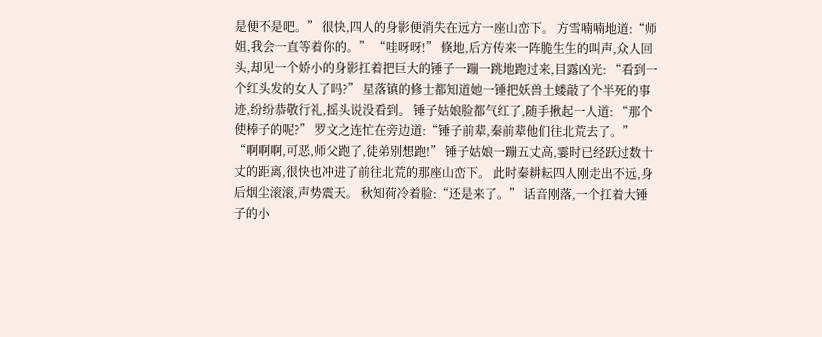是便不是吧。” 很快,四人的身影便消失在远方一座山峦下。 方雪喃喃地道:“师姐,我会一直等着你的。” “哇呀呀!” 倏地,后方传来一阵脆生生的叫声,众人回头,却见一个娇小的身影扛着把巨大的锤子一蹦一跳地跑过来,目露凶光: “看到一个红头发的女人了吗?” 星落镇的修士都知道她一锤把妖兽土蝼敲了个半死的事迹,纷纷恭敬行礼,摇头说没看到。 锤子姑娘脸都气红了,随手揪起一人道: “那个使棒子的呢?” 罗文之连忙在旁边道:“锤子前辈,秦前辈他们往北荒去了。” “啊啊啊,可恶,师父跑了,徒弟别想跑!” 锤子姑娘一蹦五丈高,霎时已经跃过数十丈的距离,很快也冲进了前往北荒的那座山峦下。 此时秦耕耘四人刚走出不远,身后烟尘滚滚,声势震天。 秋知荷冷着脸:“还是来了。” 话音刚落,一个扛着大锤子的小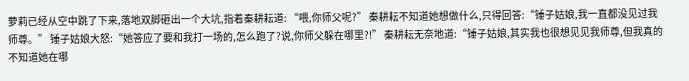萝莉已经从空中跳了下来,落地双脚砸出一个大坑,指着秦耕耘道: “喂,你师父呢?” 秦耕耘不知道她想做什么,只得回答:“锤子姑娘,我一直都没见过我师尊。” 锤子姑娘大怒:“她答应了要和我打一场的,怎么跑了?说,你师父躲在哪里?!” 秦耕耘无奈地道:“锤子姑娘,其实我也很想见见我师尊,但我真的不知道她在哪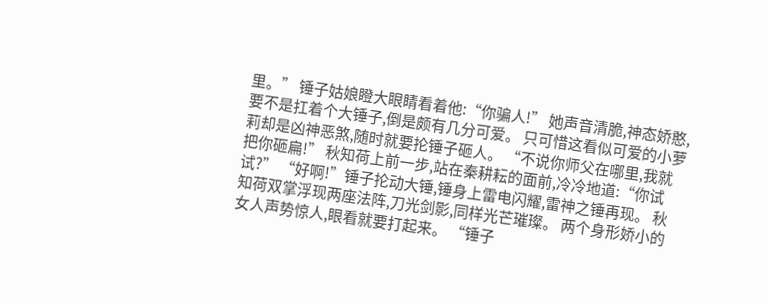里。” 锤子姑娘瞪大眼睛看着他:“你骗人!” 她声音清脆,神态娇憨,要不是扛着个大锤子,倒是颇有几分可爱。 只可惜这看似可爱的小萝莉却是凶神恶煞,随时就要抡锤子砸人。 “不说你师父在哪里,我就把你砸扁!” 秋知荷上前一步,站在秦耕耘的面前,冷冷地道:“你试试?” “好啊!”锤子抡动大锤,锤身上雷电闪耀,雷神之锤再现。 秋知荷双掌浮现两座法阵,刀光剑影,同样光芒璀璨。 两个身形娇小的女人声势惊人,眼看就要打起来。 “锤子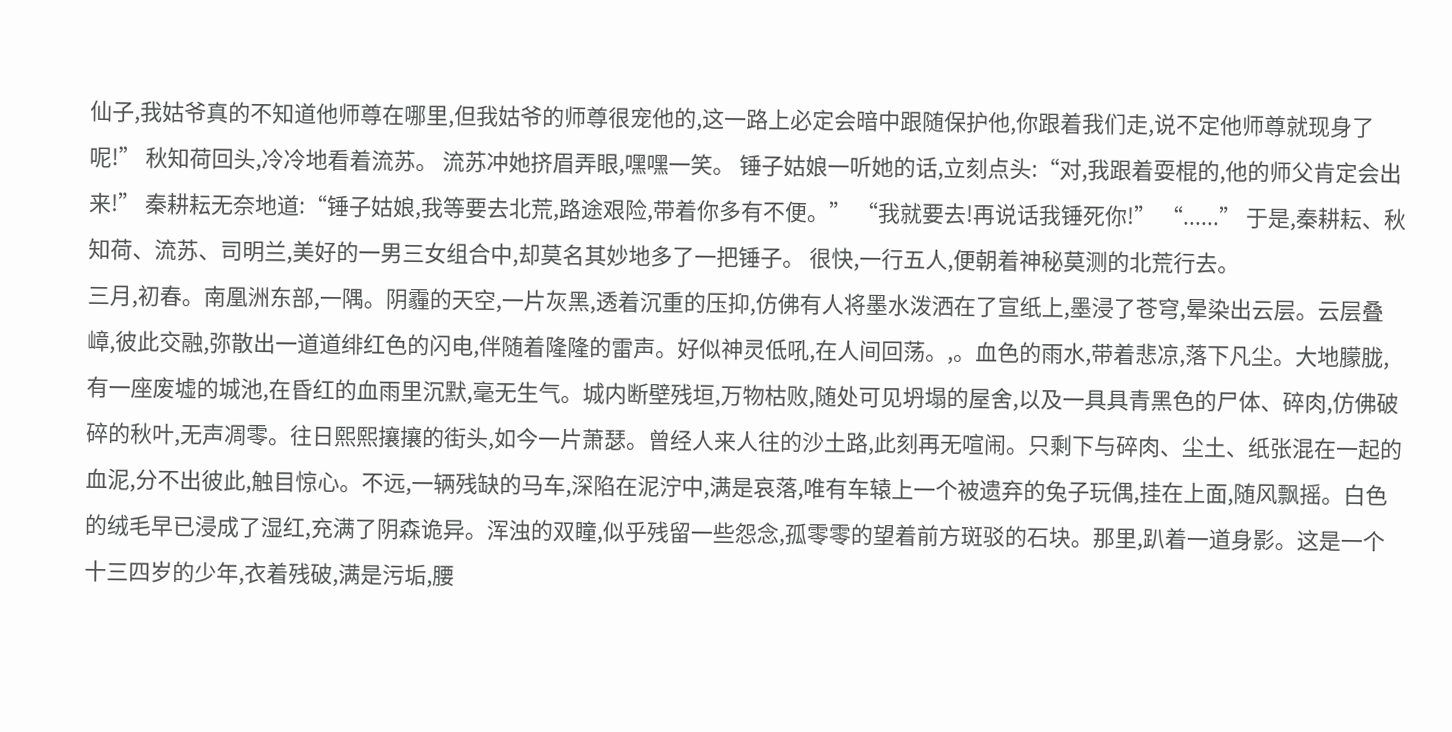仙子,我姑爷真的不知道他师尊在哪里,但我姑爷的师尊很宠他的,这一路上必定会暗中跟随保护他,你跟着我们走,说不定他师尊就现身了呢!” 秋知荷回头,冷冷地看着流苏。 流苏冲她挤眉弄眼,嘿嘿一笑。 锤子姑娘一听她的话,立刻点头:“对,我跟着耍棍的,他的师父肯定会出来!” 秦耕耘无奈地道:“锤子姑娘,我等要去北荒,路途艰险,带着你多有不便。” “我就要去!再说话我锤死你!” “......” 于是,秦耕耘、秋知荷、流苏、司明兰,美好的一男三女组合中,却莫名其妙地多了一把锤子。 很快,一行五人,便朝着神秘莫测的北荒行去。
三月,初春。南凰洲东部,一隅。阴霾的天空,一片灰黑,透着沉重的压抑,仿佛有人将墨水泼洒在了宣纸上,墨浸了苍穹,晕染出云层。云层叠嶂,彼此交融,弥散出一道道绯红色的闪电,伴随着隆隆的雷声。好似神灵低吼,在人间回荡。,。血色的雨水,带着悲凉,落下凡尘。大地朦胧,有一座废墟的城池,在昏红的血雨里沉默,毫无生气。城内断壁残垣,万物枯败,随处可见坍塌的屋舍,以及一具具青黑色的尸体、碎肉,仿佛破碎的秋叶,无声凋零。往日熙熙攘攘的街头,如今一片萧瑟。曾经人来人往的沙土路,此刻再无喧闹。只剩下与碎肉、尘土、纸张混在一起的血泥,分不出彼此,触目惊心。不远,一辆残缺的马车,深陷在泥泞中,满是哀落,唯有车辕上一个被遗弃的兔子玩偶,挂在上面,随风飘摇。白色的绒毛早已浸成了湿红,充满了阴森诡异。浑浊的双瞳,似乎残留一些怨念,孤零零的望着前方斑驳的石块。那里,趴着一道身影。这是一个十三四岁的少年,衣着残破,满是污垢,腰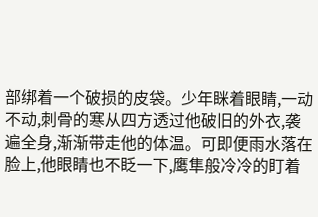部绑着一个破损的皮袋。少年眯着眼睛,一动不动,刺骨的寒从四方透过他破旧的外衣,袭遍全身,渐渐带走他的体温。可即便雨水落在脸上,他眼睛也不眨一下,鹰隼般冷冷的盯着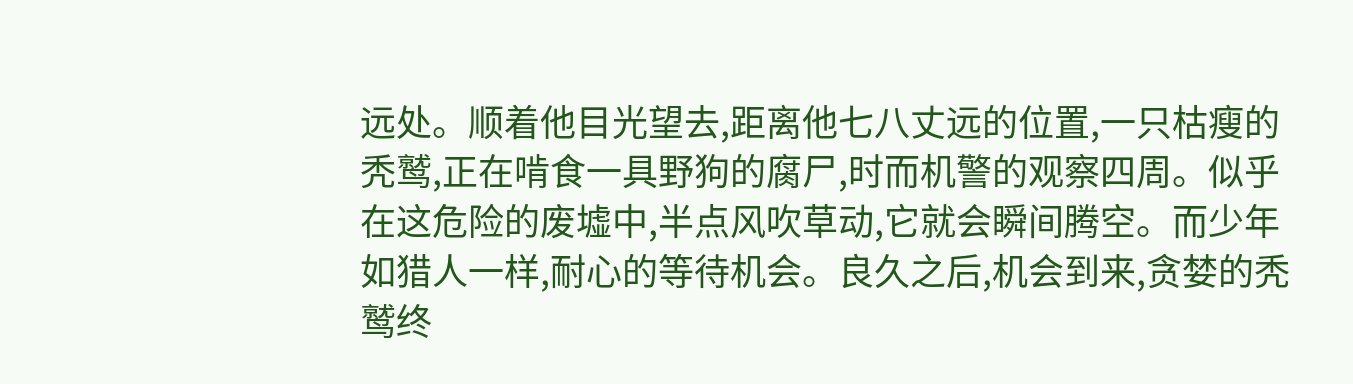远处。顺着他目光望去,距离他七八丈远的位置,一只枯瘦的秃鹫,正在啃食一具野狗的腐尸,时而机警的观察四周。似乎在这危险的废墟中,半点风吹草动,它就会瞬间腾空。而少年如猎人一样,耐心的等待机会。良久之后,机会到来,贪婪的秃鹫终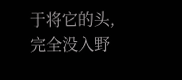于将它的头,完全没入野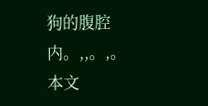狗的腹腔内。,,。,。
本文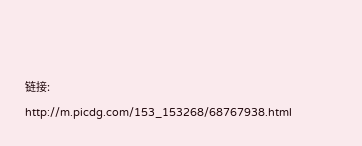链接:
http://m.picdg.com/153_153268/68767938.html